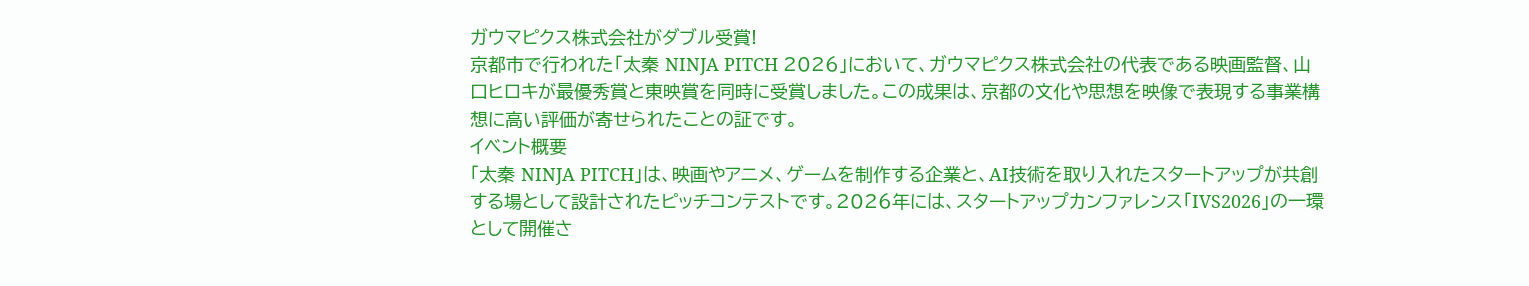ガウマピクス株式会社がダブル受賞!
京都市で行われた「太秦 NINJA PITCH 2026」において、ガウマピクス株式会社の代表である映画監督、山口ヒロキが最優秀賞と東映賞を同時に受賞しました。この成果は、京都の文化や思想を映像で表現する事業構想に高い評価が寄せられたことの証です。
イベント概要
「太秦 NINJA PITCH」は、映画やアニメ、ゲームを制作する企業と、AI技術を取り入れたスタートアップが共創する場として設計されたピッチコンテストです。2026年には、スタートアップカンファレンス「IVS2026」の一環として開催さ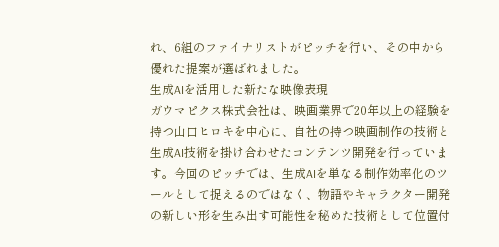れ、6組のファイナリストがピッチを行い、その中から優れた提案が選ばれました。
生成AIを活用した新たな映像表現
ガウマピクス株式会社は、映画業界で20年以上の経験を持つ山口ヒロキを中心に、自社の持つ映画制作の技術と生成AI技術を掛け合わせたコンテンツ開発を行っています。今回のピッチでは、生成AIを単なる制作効率化のツールとして捉えるのではなく、物語やキャラクター開発の新しい形を生み出す可能性を秘めた技術として位置付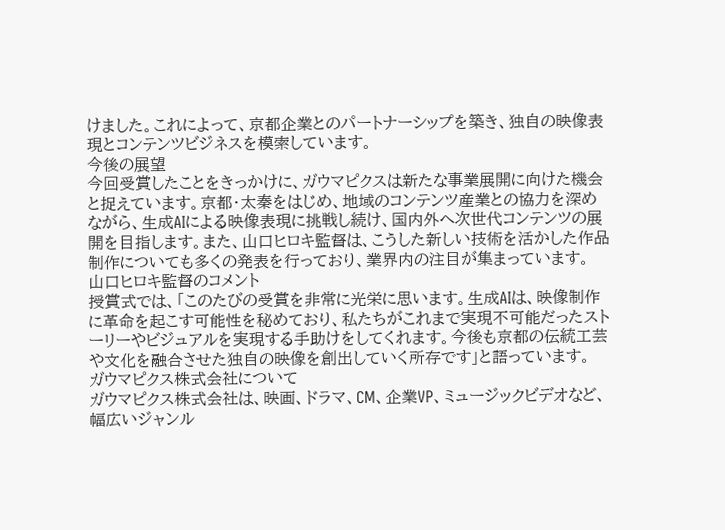けました。これによって、京都企業とのパートナーシップを築き、独自の映像表現とコンテンツビジネスを模索しています。
今後の展望
今回受賞したことをきっかけに、ガウマピクスは新たな事業展開に向けた機会と捉えています。京都・太秦をはじめ、地域のコンテンツ産業との協力を深めながら、生成AIによる映像表現に挑戦し続け、国内外へ次世代コンテンツの展開を目指します。また、山口ヒロキ監督は、こうした新しい技術を活かした作品制作についても多くの発表を行っており、業界内の注目が集まっています。
山口ヒロキ監督のコメント
授賞式では、「このたびの受賞を非常に光栄に思います。生成AIは、映像制作に革命を起こす可能性を秘めており、私たちがこれまで実現不可能だったストーリーやビジュアルを実現する手助けをしてくれます。今後も京都の伝統工芸や文化を融合させた独自の映像を創出していく所存です」と語っています。
ガウマピクス株式会社について
ガウマピクス株式会社は、映画、ドラマ、CM、企業VP、ミュージックビデオなど、幅広いジャンル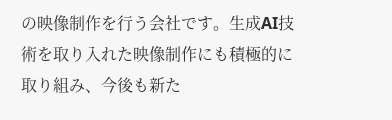の映像制作を行う会社です。生成AI技術を取り入れた映像制作にも積極的に取り組み、今後も新た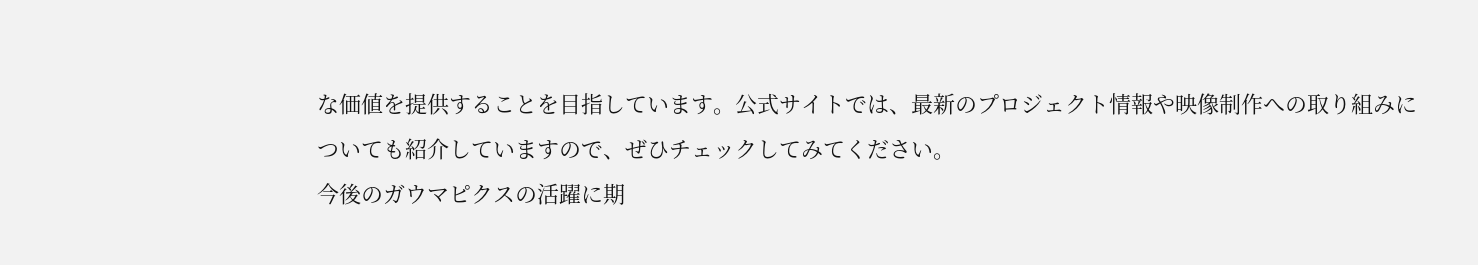な価値を提供することを目指しています。公式サイトでは、最新のプロジェクト情報や映像制作への取り組みについても紹介していますので、ぜひチェックしてみてください。
今後のガウマピクスの活躍に期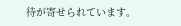待が寄せられています。